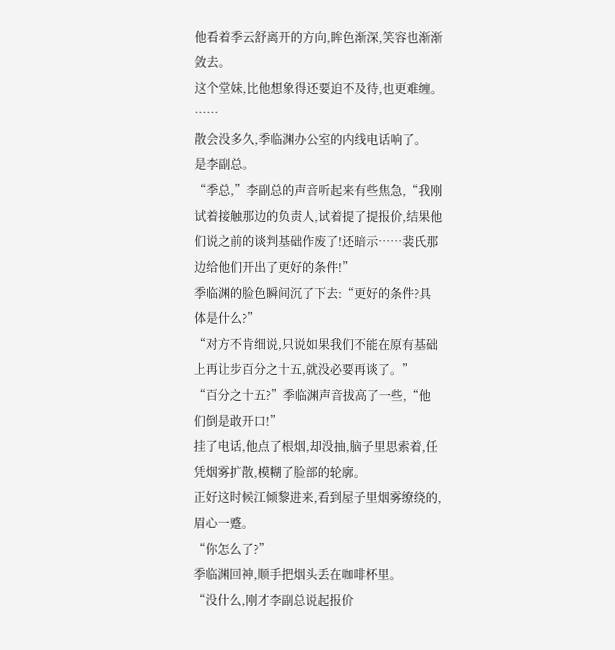他看着季云舒离开的方向,眸色渐深,笑容也渐渐敛去。
这个堂妹,比他想象得还要迫不及待,也更难缠。
……
散会没多久,季临渊办公室的内线电话响了。
是李副总。
“季总,”李副总的声音听起来有些焦急,“我刚试着接触那边的负责人,试着提了提报价,结果他们说之前的谈判基础作废了!还暗示……裴氏那边给他们开出了更好的条件!”
季临渊的脸色瞬间沉了下去:“更好的条件?具体是什么?”
“对方不肯细说,只说如果我们不能在原有基础上再让步百分之十五,就没必要再谈了。”
“百分之十五?”季临渊声音拔高了一些,“他们倒是敢开口!”
挂了电话,他点了根烟,却没抽,脑子里思索着,任凭烟雾扩散,模糊了脸部的轮廓。
正好这时候江倾黎进来,看到屋子里烟雾缭绕的,眉心一蹙。
“你怎么了?”
季临渊回神,顺手把烟头丢在咖啡杯里。
“没什么,刚才李副总说起报价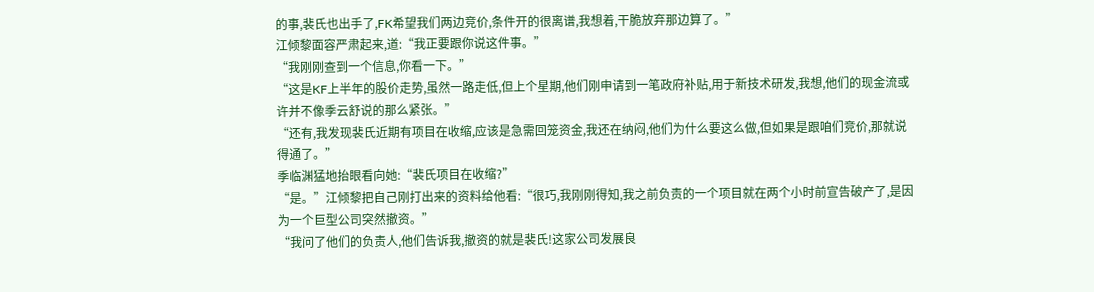的事,裴氏也出手了,FK希望我们两边竞价,条件开的很离谱,我想着,干脆放弃那边算了。”
江倾黎面容严肃起来,道:“我正要跟你说这件事。”
“我刚刚查到一个信息,你看一下。”
“这是KF上半年的股价走势,虽然一路走低,但上个星期,他们刚申请到一笔政府补贴,用于新技术研发,我想,他们的现金流或许并不像季云舒说的那么紧张。”
“还有,我发现裴氏近期有项目在收缩,应该是急需回笼资金,我还在纳闷,他们为什么要这么做,但如果是跟咱们竞价,那就说得通了。”
季临渊猛地抬眼看向她:“裴氏项目在收缩?”
“是。”江倾黎把自己刚打出来的资料给他看:“很巧,我刚刚得知,我之前负责的一个项目就在两个小时前宣告破产了,是因为一个巨型公司突然撤资。”
“我问了他们的负责人,他们告诉我,撤资的就是裴氏!这家公司发展良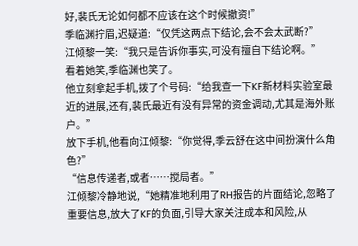好,裴氏无论如何都不应该在这个时候撤资!”
季临渊拧眉,迟疑道:“仅凭这两点下结论,会不会太武断?”
江倾黎一笑:“我只是告诉你事实,可没有擅自下结论啊。”
看着她笑,季临渊也笑了。
他立刻拿起手机,拨了个号码:“给我查一下KF新材料实验室最近的进展,还有,裴氏最近有没有异常的资金调动,尤其是海外账户。”
放下手机,他看向江倾黎:“你觉得,季云舒在这中间扮演什么角色?”
“信息传递者,或者……搅局者。”
江倾黎冷静地说,“她精准地利用了RH报告的片面结论,忽略了重要信息,放大了KF的负面,引导大家关注成本和风险,从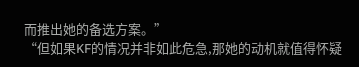而推出她的备选方案。”
“但如果KF的情况并非如此危急,那她的动机就值得怀疑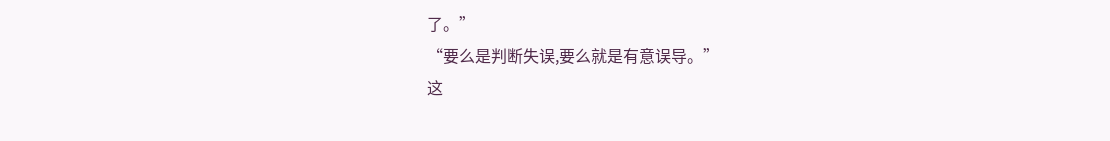了。”
“要么是判断失误,要么就是有意误导。”
这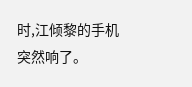时,江倾黎的手机突然响了。